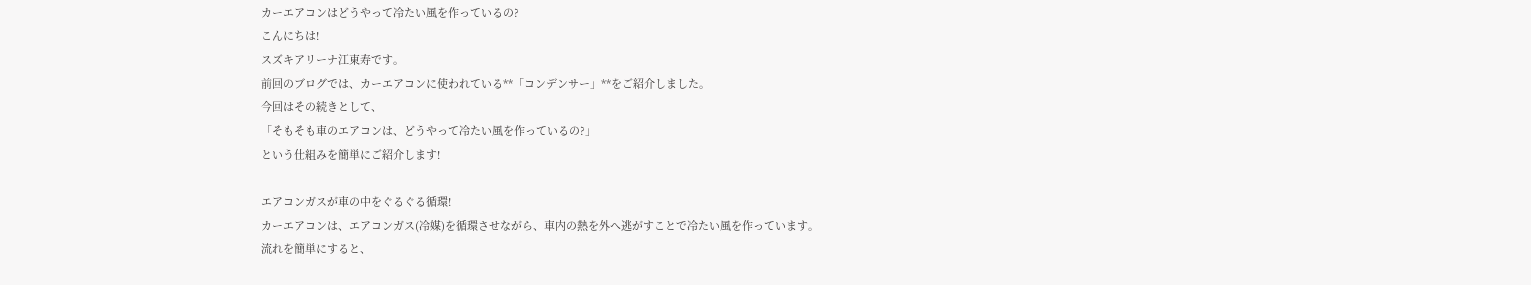カーエアコンはどうやって冷たい風を作っているの?
こんにちは!
スズキアリーナ江東寿です。
前回のブログでは、カーエアコンに使われている**「コンデンサー」**をご紹介しました。
今回はその続きとして、
「そもそも車のエアコンは、どうやって冷たい風を作っているの?」
という仕組みを簡単にご紹介します!

エアコンガスが車の中をぐるぐる循環!
カーエアコンは、エアコンガス(冷媒)を循環させながら、車内の熱を外へ逃がすことで冷たい風を作っています。
流れを簡単にすると、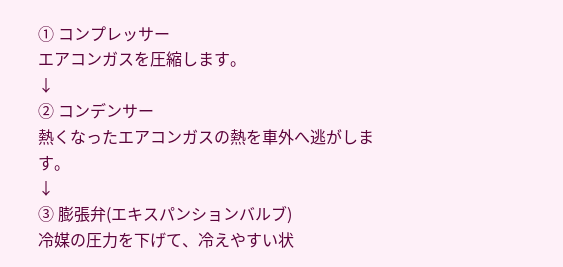① コンプレッサー
エアコンガスを圧縮します。
↓
② コンデンサー
熱くなったエアコンガスの熱を車外へ逃がします。
↓
③ 膨張弁(エキスパンションバルブ)
冷媒の圧力を下げて、冷えやすい状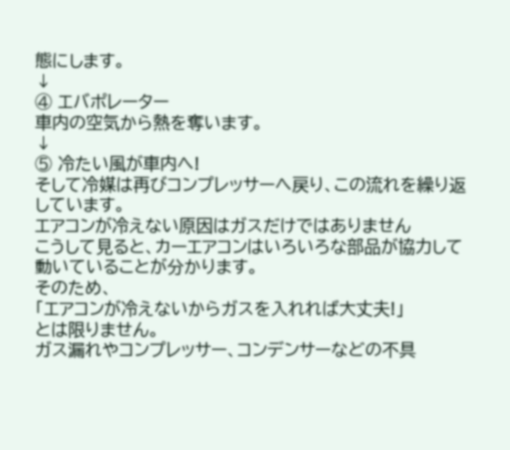態にします。
↓
④ エバポレーター
車内の空気から熱を奪います。
↓
⑤ 冷たい風が車内へ!
そして冷媒は再びコンプレッサーへ戻り、この流れを繰り返しています。
エアコンが冷えない原因はガスだけではありません
こうして見ると、カーエアコンはいろいろな部品が協力して動いていることが分かります。
そのため、
「エアコンが冷えないからガスを入れれば大丈夫!」
とは限りません。
ガス漏れやコンプレッサー、コンデンサーなどの不具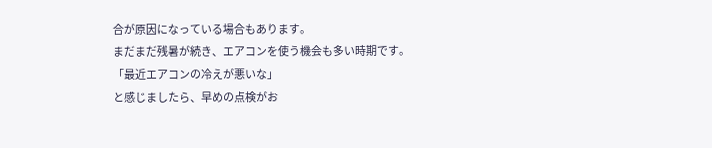合が原因になっている場合もあります。
まだまだ残暑が続き、エアコンを使う機会も多い時期です。
「最近エアコンの冷えが悪いな」
と感じましたら、早めの点検がお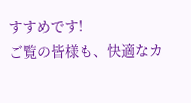すすめです!
ご覧の皆様も、快適なカ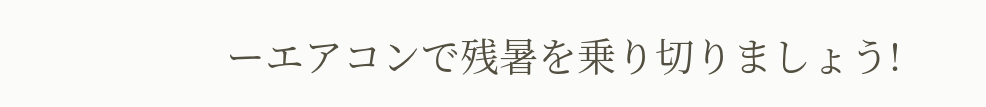ーエアコンで残暑を乗り切りましょう!